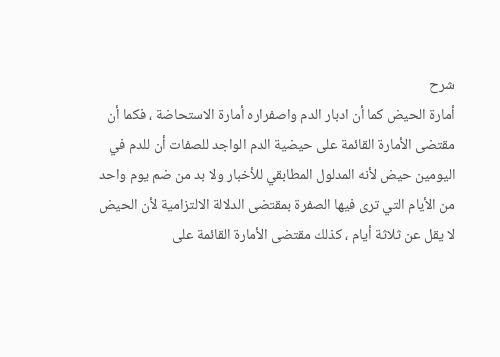شرح
أمارة الحيض كما أن ادبار الدم واصفراره أمارة الاستحاضة ، فكما أن
مقتضى الأمارة القائمة على حيضية الدم الواجد للصفات أن للدم في
اليومين حيض لأنه المدلول المطابقي للأخبار ولا بد من ضم يوم واحد
من الأيام التي ترى فيها الصفرة بمقتضى الدلالة الالتزامية لأن الحيض
لا يقل عن ثلاثة أيام ، كذلك مقتضى الأمارة القائمة على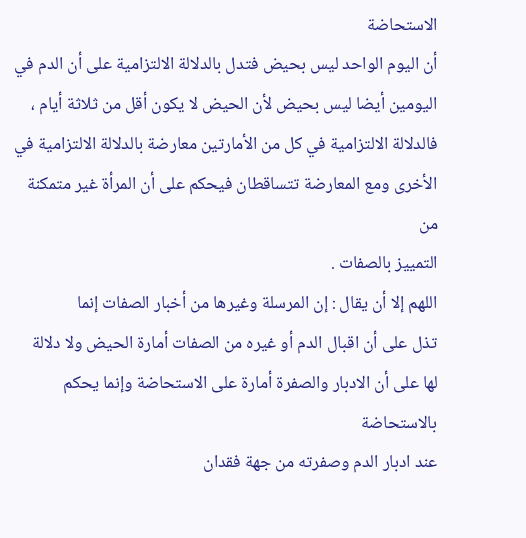الاستحاضة
أن اليوم الواحد ليس بحيض فتدل بالدلالة الالتزامية على أن الدم في
اليومين أيضا ليس بحيض لأن الحيض لا يكون أقل من ثلاثة أيام ،
فالدلالة الالتزامية في كل من الأمارتين معارضة بالدلالة الالتزامية في
الأخرى ومع المعارضة تتساقطان فيحكم على أن المرأة غير متمكنة من
التمييز بالصفات .
اللهم إلا أن يقال : إن المرسلة وغيرها من أخبار الصفات إنما
تذل على أن اقبال الدم أو غيره من الصفات أمارة الحيض ولا دلالة
لها على أن الادبار والصفرة أمارة على الاستحاضة وإنما يحكم بالاستحاضة
عند ادبار الدم وصفرته من جهة فقدان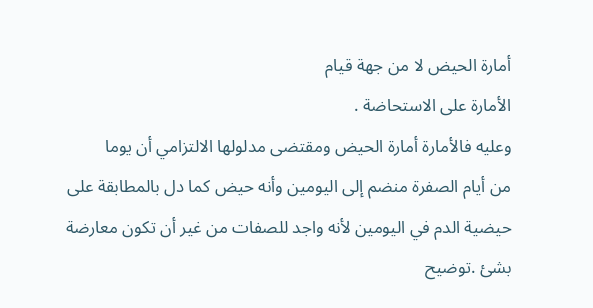أمارة الحيض لا من جهة قيام
الأمارة على الاستحاضة .
وعليه فالأمارة أمارة الحيض ومقتضى مدلولها الالتزامي أن يوما
من أيام الصفرة منضم إلى اليومين وأنه حيض كما دل بالمطابقة على
حيضية الدم في اليومين لأنه واجد للصفات من غير أن تكون معارضة بشئ .توضيح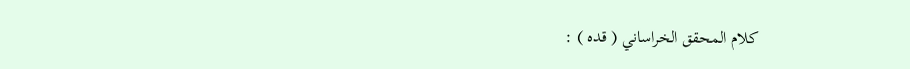كلام المحقق الخراساني ( قده ) :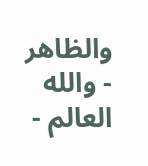والظاهر - والله العالم -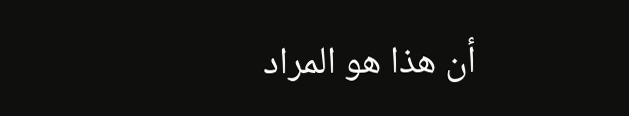أن هذا هو المراد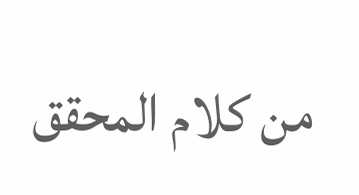من كلام المحقق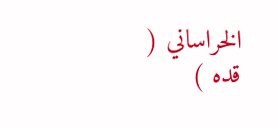الخراساني ( قده )